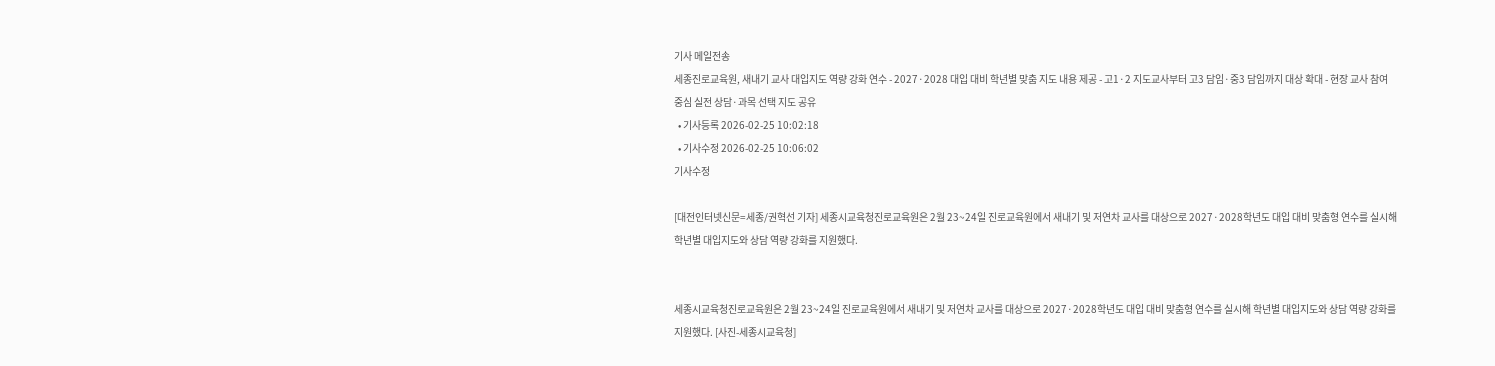기사 메일전송
세종진로교육원, 새내기 교사 대입지도 역량 강화 연수 - 2027·2028 대입 대비 학년별 맞춤 지도 내용 제공 - 고1·2 지도교사부터 고3 담임·중3 담임까지 대상 확대 - 현장 교사 참여 중심 실전 상담·과목 선택 지도 공유
  • 기사등록 2026-02-25 10:02:18
  • 기사수정 2026-02-25 10:06:02
기사수정

[대전인터넷신문=세종/권혁선 기자] 세종시교육청진로교육원은 2월 23~24일 진로교육원에서 새내기 및 저연차 교사를 대상으로 2027·2028학년도 대입 대비 맞춤형 연수를 실시해 학년별 대입지도와 상담 역량 강화를 지원했다.


세종시교육청진로교육원은 2월 23~24일 진로교육원에서 새내기 및 저연차 교사를 대상으로 2027·2028학년도 대입 대비 맞춤형 연수를 실시해 학년별 대입지도와 상담 역량 강화를 지원했다. [사진-세종시교육청]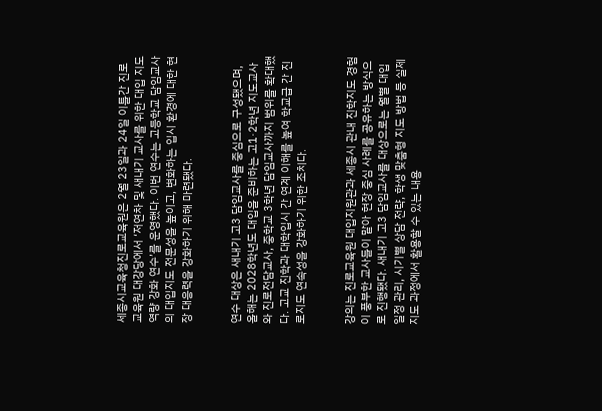세종시교육청진로교육원은 2월 23일과 24일 이틀간 진로교육원 대강당에서 ‘저연차 및 새내기 교사를 위한 대입 지도 역량 강화 연수’를 운영했다. 이번 연수는 고등학교 담임교사의 대입지도 전문성을 높이고, 변화하는 입시 환경에 대한 현장 대응력을 강화하기 위해 마련됐다.


연수 대상은 새내기 고3 담임교사를 중심으로 구성됐으며, 올해는 2028학년도 대입을 준비하는 고1·2학년 지도교사와 진로전담교사, 중학교 3학년 담임교사까지 범위를 확대했다. 고교 진학과 대학입시 간 연계 이해를 높여 학교급 간 진로지도 연속성을 강화하기 위한 조치다.


강의는 진로교육원 대입지원관과 세종시 관내 진학지도 경험이 풍부한 교사들이 맡아 현장 중심 사례를 공유하는 방식으로 진행됐다. 새내기 고3 담임교사를 대상으로는 월별 대입 일정 관리, 시기별 상담 전략, 학생 맞춤형 지도 방법 등 실제 지도 과정에서 활용할 수 있는 내용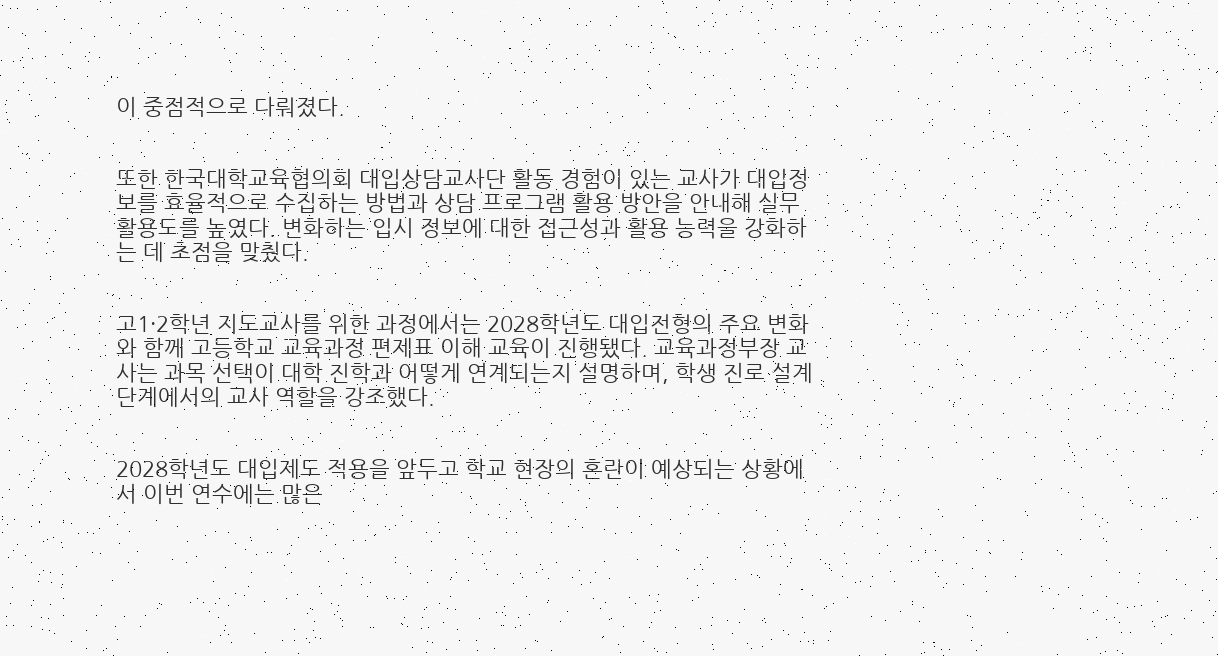이 중점적으로 다뤄졌다.


또한 한국대학교육협의회 대입상담교사단 활동 경험이 있는 교사가 대입정보를 효율적으로 수집하는 방법과 상담 프로그램 활용 방안을 안내해 실무 활용도를 높였다. 변화하는 입시 정보에 대한 접근성과 활용 능력을 강화하는 데 초점을 맞췄다.


고1·2학년 지도교사를 위한 과정에서는 2028학년도 대입전형의 주요 변화와 함께 고등학교 교육과정 편제표 이해 교육이 진행됐다. 교육과정부장 교사는 과목 선택이 대학 진학과 어떻게 연계되는지 설명하며, 학생 진로 설계 단계에서의 교사 역할을 강조했다.


2028학년도 대입제도 적용을 앞두고 학교 현장의 혼란이 예상되는 상황에서 이번 연수에는 많은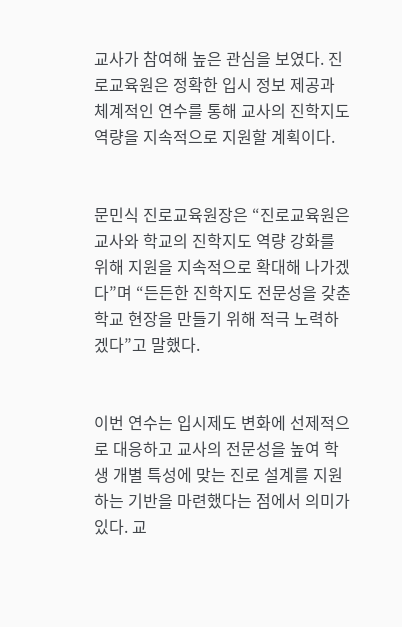교사가 참여해 높은 관심을 보였다. 진로교육원은 정확한 입시 정보 제공과 체계적인 연수를 통해 교사의 진학지도 역량을 지속적으로 지원할 계획이다.


문민식 진로교육원장은 “진로교육원은 교사와 학교의 진학지도 역량 강화를 위해 지원을 지속적으로 확대해 나가겠다”며 “든든한 진학지도 전문성을 갖춘 학교 현장을 만들기 위해 적극 노력하겠다”고 말했다.


이번 연수는 입시제도 변화에 선제적으로 대응하고 교사의 전문성을 높여 학생 개별 특성에 맞는 진로 설계를 지원하는 기반을 마련했다는 점에서 의미가 있다. 교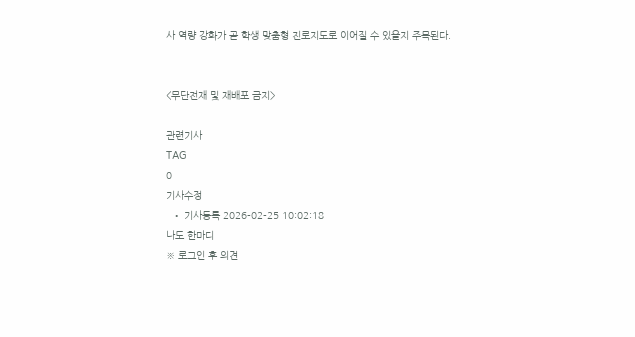사 역량 강화가 곧 학생 맞춤형 진로지도로 이어질 수 있을지 주목된다.


<무단전재 및 재배포 금지>

관련기사
TAG
0
기사수정
  • 기사등록 2026-02-25 10:02:18
나도 한마디
※ 로그인 후 의견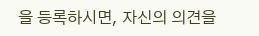을 등록하시면, 자신의 의견을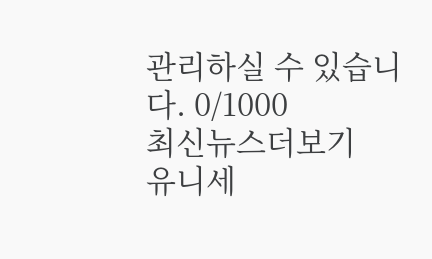관리하실 수 있습니다. 0/1000
최신뉴스더보기
유니세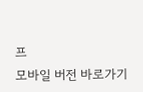프
모바일 버전 바로가기